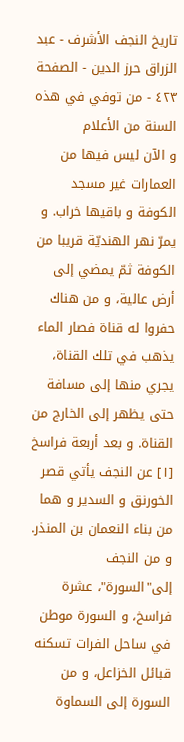تاريخ النجف الأشرف - عبد الزراق حرز الدين - الصفحة ٤٢٣ - من توفي في هذه السنة من الأعلام
و الآن ليس فيها من العمارات غير مسجد الكوفة و باقيها خراب. و يمرّ نهر الهنديّة قريبا من الكوفة ثمّ يمضي إلى أرض عالية، و من هناك حفروا له قناة فصار الماء يذهب في تلك القناة، يجري منها إلى مسافة حتى يظهر إلى الخارج من القناة. و بعد أربعة فراسخ [١] عن النجف يأتي قصر الخورنق و السدير و هما من بناء النعمان بن المنذر.
و من النجف إلى"السورة"، عشرة فراسخ، و السورة موطن في ساحل الفرات تسكنه قبائل الخزاعل، و من السورة إلى السماوة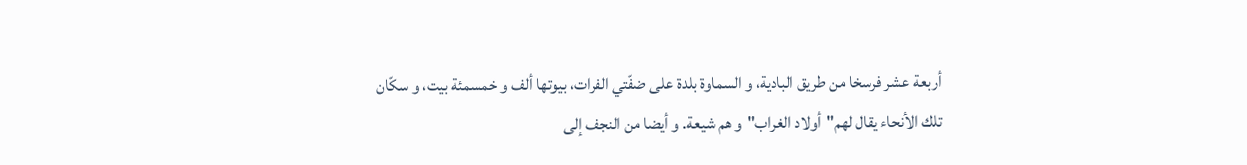أربعة عشر فرسخا من طريق البادية، و السماوة بلدة على ضفّتي الفرات، بيوتها ألف و خمسمئة بيت، و سكّان تلك الأنحاء يقال لهم"أولاد الغراب"و هم شيعة. و أيضا من النجف إلى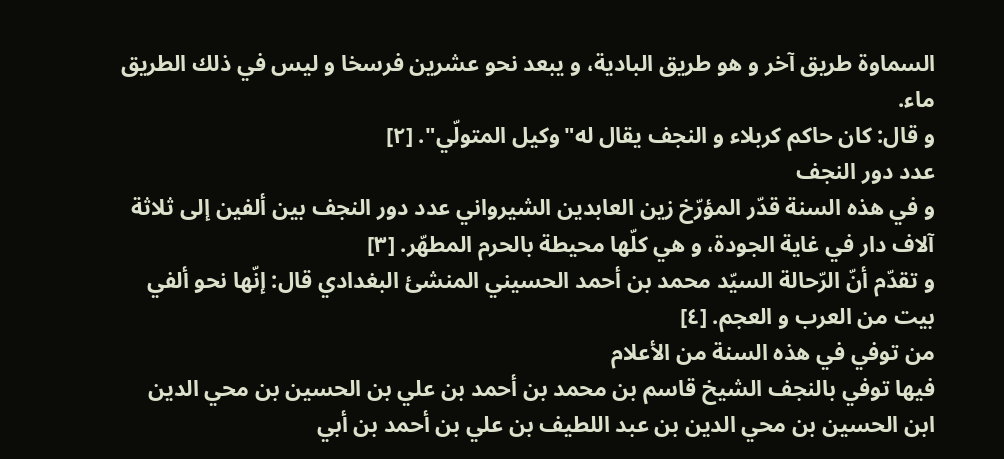السماوة طريق آخر و هو طريق البادية، و يبعد نحو عشرين فرسخا و ليس في ذلك الطريق ماء.
و قال: كان حاكم كربلاء و النجف يقال له"وكيل المتولّي". [٢]
عدد دور النجف
و في هذه السنة قدّر المؤرّخ زين العابدين الشيرواني عدد دور النجف بين ألفين إلى ثلاثة آلاف دار في غاية الجودة، و هي كلّها محيطة بالحرم المطهّر. [٣]
و تقدّم أنّ الرّحالة السيّد محمد بن أحمد الحسيني المنشئ البغدادي قال: إنّها نحو ألفي بيت من العرب و العجم. [٤]
من توفي في هذه السنة من الأعلام
فيها توفي بالنجف الشيخ قاسم بن محمد بن أحمد بن علي بن الحسين بن محي الدين ابن الحسين بن محي الدين بن عبد اللطيف بن علي بن أحمد بن أبي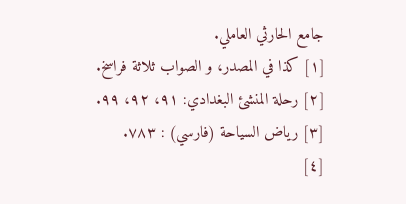جامع الحارثي العاملي.
[١] كذا في المصدر، و الصواب ثلاثة فراسخ.
[٢] رحلة المنشئ البغدادي: ٩١، ٩٢، ٩٩.
[٣] رياض السياحة (فارسي) : ٧٨٣.
[٤]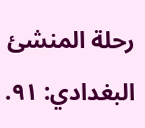رحلة المنشئ البغدادي: ٩١.